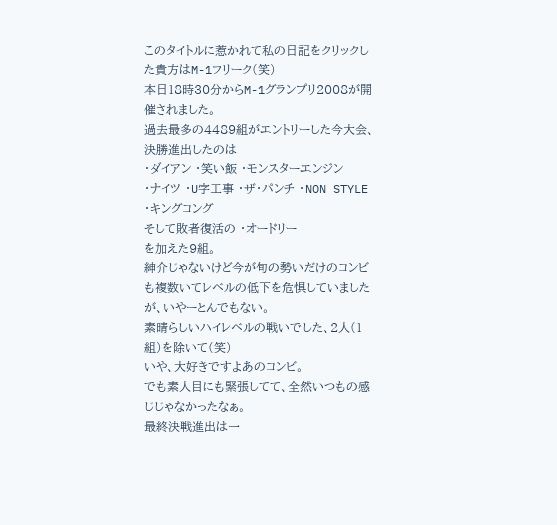このタイトルに惹かれて私の日記をクリックした貴方はM-1フリーク(笑)
本日18時30分からM-1グランプリ2008が開催されました。
過去最多の4489組がエントリーした今大会、決勝進出したのは
・ダイアン ・笑い飯 ・モンスターエンジン
・ナイツ ・U字工事 ・ザ・パンチ ・NON STYLE ・キングコング
そして敗者復活の ・オードリー
を加えた9組。
紳介じゃないけど今が旬の勢いだけのコンビも複数いてレベルの低下を危惧していましたが、いやーとんでもない。
素晴らしいハイレベルの戦いでした、2人(1組)を除いて(笑)
いや、大好きですよあのコンビ。
でも素人目にも緊張してて、全然いつもの感じじゃなかったなぁ。
最終決戦進出は一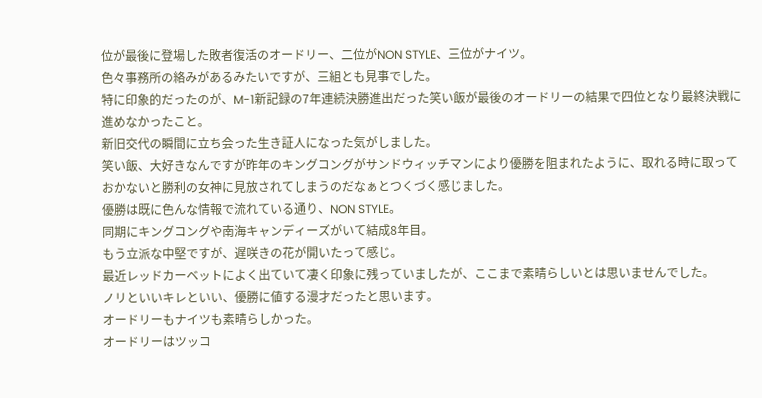位が最後に登場した敗者復活のオードリー、二位がNON STYLE、三位がナイツ。
色々事務所の絡みがあるみたいですが、三組とも見事でした。
特に印象的だったのが、M-1新記録の7年連続決勝進出だった笑い飯が最後のオードリーの結果で四位となり最終決戦に進めなかったこと。
新旧交代の瞬間に立ち会った生き証人になった気がしました。
笑い飯、大好きなんですが昨年のキングコングがサンドウィッチマンにより優勝を阻まれたように、取れる時に取っておかないと勝利の女神に見放されてしまうのだなぁとつくづく感じました。
優勝は既に色んな情報で流れている通り、NON STYLE。
同期にキングコングや南海キャンディーズがいて結成8年目。
もう立派な中堅ですが、遅咲きの花が開いたって感じ。
最近レッドカーベットによく出ていて凄く印象に残っていましたが、ここまで素晴らしいとは思いませんでした。
ノリといいキレといい、優勝に値する漫才だったと思います。
オードリーもナイツも素晴らしかった。
オードリーはツッコ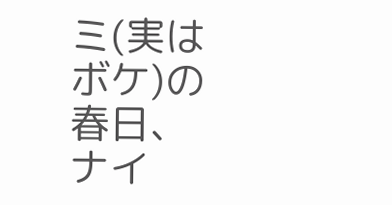ミ(実はボケ)の春日、ナイ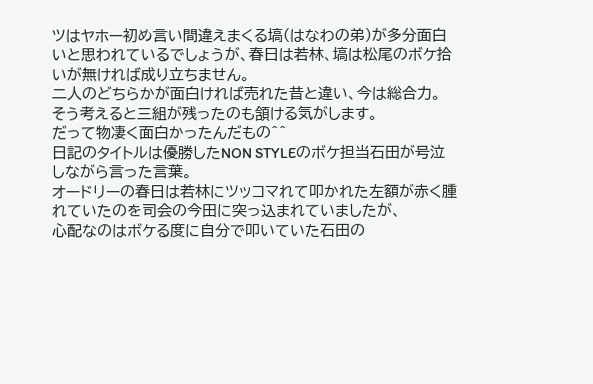ツはヤホー初め言い間違えまくる塙(はなわの弟)が多分面白いと思われているでしょうが、春日は若林、塙は松尾のボケ拾いが無ければ成り立ちません。
二人のどちらかが面白ければ売れた昔と違い、今は総合力。
そう考えると三組が残ったのも頷ける気がします。
だって物凄く面白かったんだもの^^
日記のタイトルは優勝したNON STYLEのボケ担当石田が号泣しながら言った言葉。
オードリーの春日は若林にツッコマれて叩かれた左額が赤く腫れていたのを司会の今田に突っ込まれていましたが、
心配なのはボケる度に自分で叩いていた石田の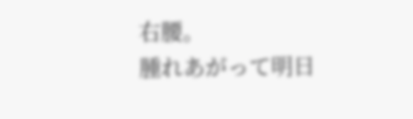右腰。
腫れあがって明日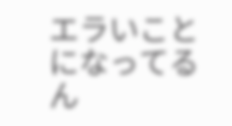エラいことになってるん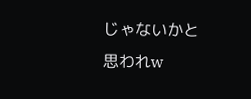じゃないかと思われw